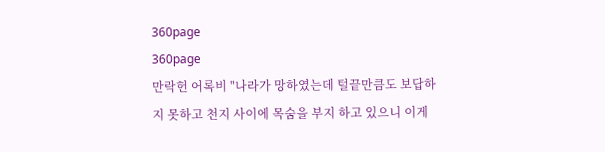360page
360page
만락헌 어록비 "나라가 망하였는데 털끝만큼도 보답하지 못하고 천지 사이에 목숨을 부지 하고 있으니 이게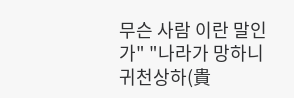무슨 사람 이란 말인가" "나라가 망하니 귀천상하(貴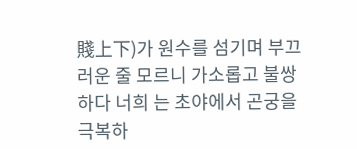賤上下)가 원수를 섬기며 부끄러운 줄 모르니 가소롭고 불쌍하다 너희 는 초야에서 곤궁을 극복하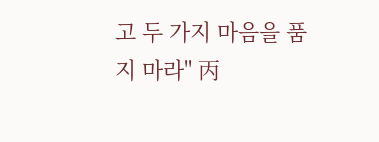고 두 가지 마음을 품지 마라" 丙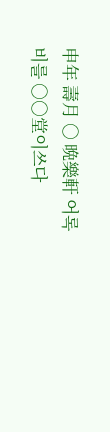申年 壽月 ○ 晩樂軒 어록비를 ○○堂이쓰다